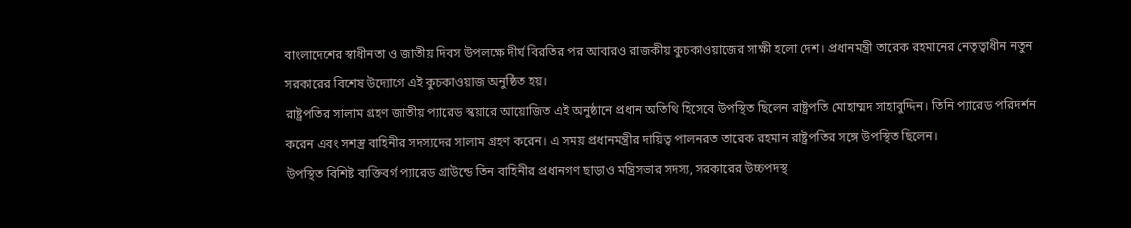বাংলাদেশের স্বাধীনতা ও জাতীয় দিবস উপলক্ষে দীর্ঘ বিরতির পর আবারও রাজকীয় কুচকাওয়াজের সাক্ষী হলো দেশ। প্রধানমন্ত্রী তারেক রহমানের নেতৃত্বাধীন নতুন সরকারের বিশেষ উদ্যোগে এই কুচকাওয়াজ অনুষ্ঠিত হয়।
রাষ্ট্রপতির সালাম গ্রহণ জাতীয় প্যারেড স্কয়ারে আয়োজিত এই অনুষ্ঠানে প্রধান অতিথি হিসেবে উপস্থিত ছিলেন রাষ্ট্রপতি মোহাম্মদ সাহাবুদ্দিন। তিনি প্যারেড পরিদর্শন করেন এবং সশস্ত্র বাহিনীর সদস্যদের সালাম গ্রহণ করেন। এ সময় প্রধানমন্ত্রীর দায়িত্ব পালনরত তারেক রহমান রাষ্ট্রপতির সঙ্গে উপস্থিত ছিলেন।
উপস্থিত বিশিষ্ট ব্যক্তিবর্গ প্যারেড গ্রাউন্ডে তিন বাহিনীর প্রধানগণ ছাড়াও মন্ত্রিসভার সদস্য, সরকারের উচ্চপদস্থ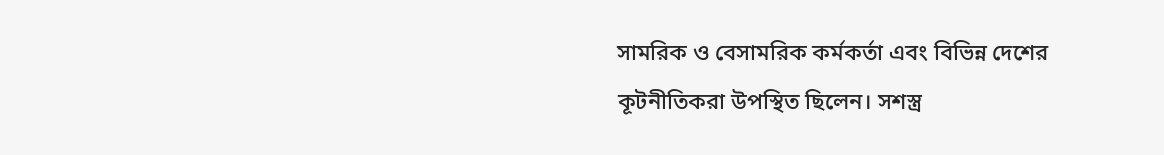সামরিক ও বেসামরিক কর্মকর্তা এবং বিভিন্ন দেশের কূটনীতিকরা উপস্থিত ছিলেন। সশস্ত্র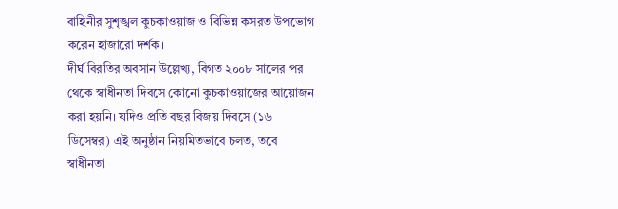বাহিনীর সুশৃঙ্খল কুচকাওয়াজ ও বিভিন্ন কসরত উপভোগ করেন হাজারো দর্শক।
দীর্ঘ বিরতির অবসান উল্লেখ্য, বিগত ২০০৮ সালের পর থেকে স্বাধীনতা দিবসে কোনো কুচকাওয়াজের আয়োজন করা হয়নি। যদিও প্রতি বছর বিজয় দিবসে (১৬ ডিসেম্বর) এই অনুষ্ঠান নিয়মিতভাবে চলত, তবে স্বাধীনতা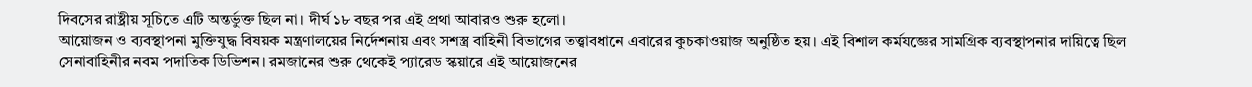দিবসের রাষ্ট্রীয় সূচিতে এটি অন্তর্ভুক্ত ছিল না। দীর্ঘ ১৮ বছর পর এই প্রথা আবারও শুরু হলো।
আয়োজন ও ব্যবস্থাপনা মুক্তিযুদ্ধ বিষয়ক মন্ত্রণালয়ের নির্দেশনায় এবং সশস্ত্র বাহিনী বিভাগের তত্ত্বাবধানে এবারের কুচকাওয়াজ অনুষ্ঠিত হয়। এই বিশাল কর্মযজ্ঞের সামগ্রিক ব্যবস্থাপনার দায়িত্বে ছিল সেনাবাহিনীর নবম পদাতিক ডিভিশন। রমজানের শুরু থেকেই প্যারেড স্কয়ারে এই আয়োজনের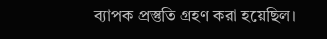ব্যাপক প্রস্তুতি গ্রহণ করা হয়েছিল।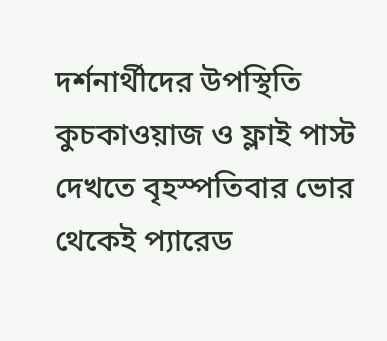দর্শনার্থীদের উপস্থিতি কুচকাওয়াজ ও ফ্লাই পাস্ট দেখতে বৃহস্পতিবার ভোর থেকেই প্যারেড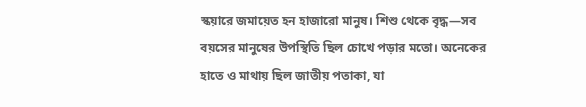স্কয়ারে জমায়েত হন হাজারো মানুষ। শিশু থেকে বৃদ্ধ—সব বয়সের মানুষের উপস্থিতি ছিল চোখে পড়ার মতো। অনেকের হাতে ও মাথায় ছিল জাতীয় পতাকা, যা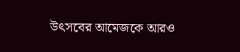উৎসবের আমেজকে আরও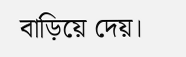বাড়িয়ে দেয়।